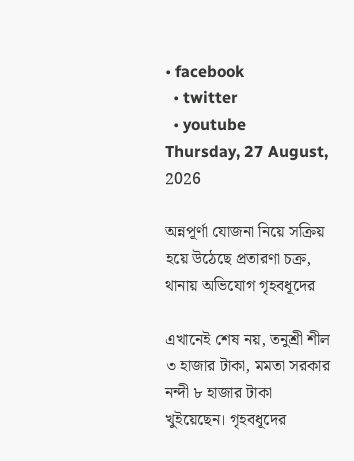• facebook
  • twitter
  • youtube
Thursday, 27 August, 2026

অন্নপূর্ণা যোজনা নিয়ে সক্রিয় হয়ে উঠেছে প্রতারণা চক্র, থানায় অভিযোগ গৃহবধূদের

এখানেই শেষ নয়, তনুশ্রী শীল ৩ হাজার টাকা, মমতা সরকার নন্দী ৮ হাজার টাকা খুইয়েছেন। গৃহবধূদের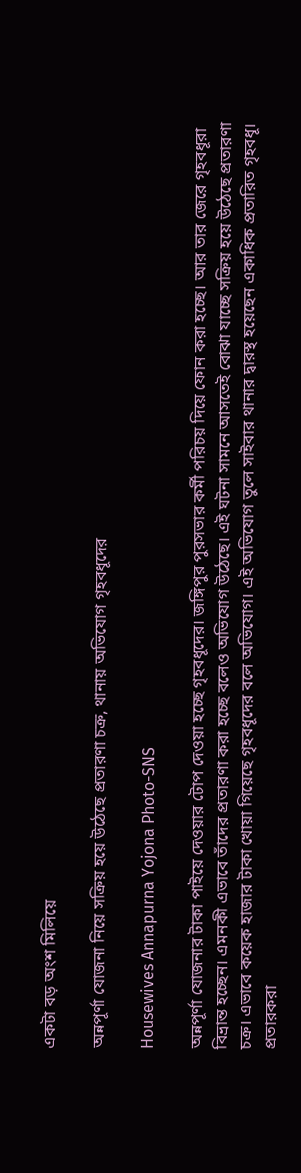একটা বড় অংশ মিলিয়ে

অন্নপূর্ণা যোজনা নিয়ে সক্রিয় হয়ে উঠেছে প্রতারণা চক্র, থানায় অভিযোগ গৃহবধূদের

Housewives Annapurna Yojona Photo-SNS

অন্নপূর্ণা যোজনার টাকা পাইয়ে দেওয়ার টোপ দেওয়া হচ্ছে গৃহবধূদের। জঙ্গিপুর পুরসভার কর্মী পরিচয় দিয়ে ফোন করা হচ্ছে। আর তার জেরে গৃহবধূরা বিভ্রান্ত হচ্ছেন। এমনকী এভাবে তাঁদের প্রতারণা করা হচ্ছে বলেও অভিযোগ উঠেছে। এই ঘটনা সামনে আসতেই বোঝা যাচ্ছে সক্রিয় হয়ে উঠেছে প্রতারণা চক্র। এভাবে কয়েক হাজার টাকা খোয়া গিয়েছে গৃহবধূদের বলে অভিযোগ। এই অভিযোগ তুলে সাইবার থানার দ্বারস্থ হয়েছেন একাধিক প্রতারিত গৃহবধূ। প্রতারকরা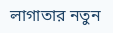লাগাতার নতুন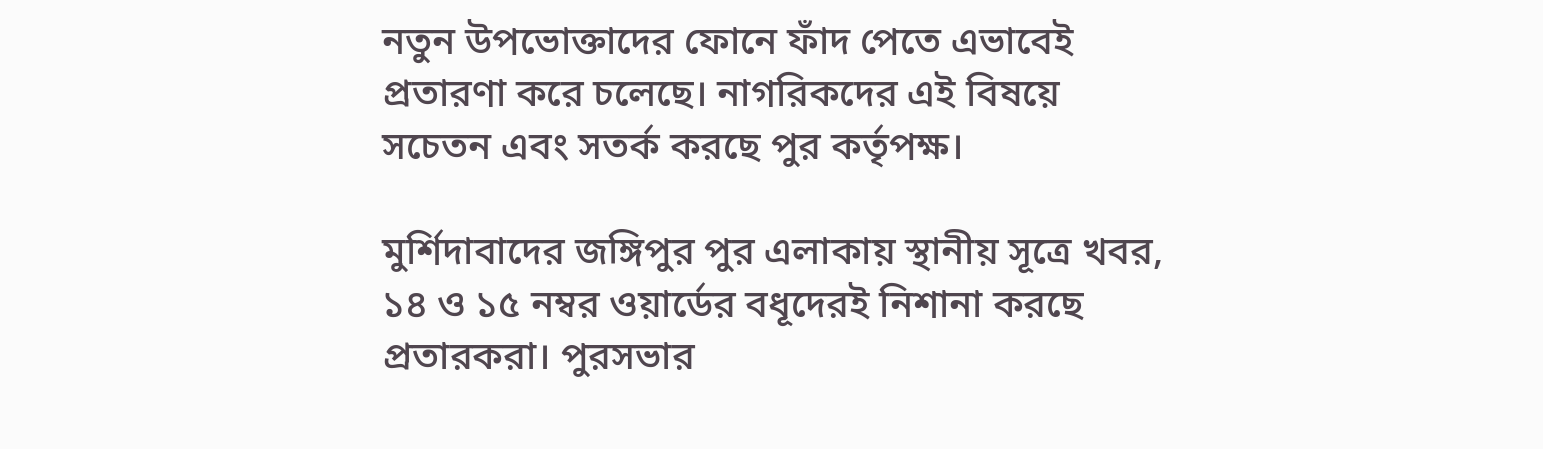নতুন উপভোক্তাদের ফোনে ফাঁদ পেতে এভাবেই প্রতারণা করে চলেছে। নাগরিকদের এই বিষয়ে সচেতন এবং সতর্ক করছে পুর কর্তৃপক্ষ।

মুর্শিদাবাদের জঙ্গিপুর পুর এলাকায় স্থানীয় সূত্রে খবর, ১৪ ও ১৫ নম্বর ওয়ার্ডের বধূদেরই নিশানা করছে প্রতারকরা। পুরসভার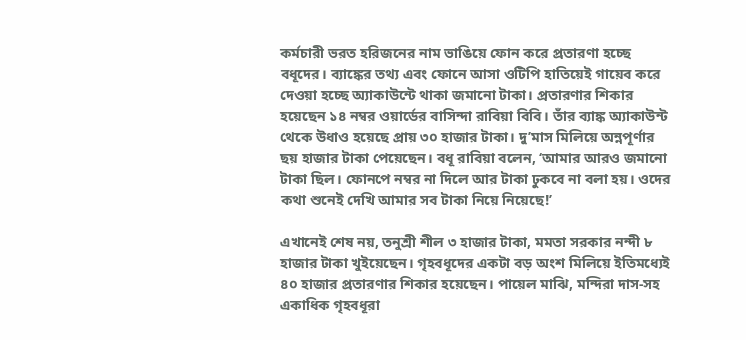কর্মচারী ভরত হরিজনের নাম ভাঙিয়ে ফোন করে প্রতারণা হচ্ছে বধূদের। ব্যাঙ্কের তথ্য এবং ফোনে আসা ওটিপি হাতিয়েই গায়েব করে দেওয়া হচ্ছে অ্যাকাউন্টে থাকা জমানো টাকা। প্রতারণার শিকার হয়েছেন ১৪ নম্বর ওয়ার্ডের বাসিন্দা রাবিয়া বিবি। তাঁর ব্যাঙ্ক অ্যাকাউন্ট থেকে উধাও হয়েছে প্রায় ৩০ হাজার টাকা। দু’মাস মিলিয়ে অন্নপূর্ণার ছয় হাজার টাকা পেয়েছেন। বধূ রাবিয়া বলেন, ‘আমার আরও জমানো টাকা ছিল। ফোনপে নম্বর না দিলে আর টাকা ঢুকবে না বলা হয়। ওদের কথা শুনেই দেখি আমার সব টাকা নিয়ে নিয়েছে!’

এখানেই শেষ নয়, তনুশ্রী শীল ৩ হাজার টাকা, মমতা সরকার নন্দী ৮ হাজার টাকা খুইয়েছেন। গৃহবধূদের একটা বড় অংশ মিলিয়ে ইতিমধ্যেই ৪০ হাজার প্রতারণার শিকার হয়েছেন। পায়েল মাঝি, মন্দিরা দাস-সহ একাধিক গৃহবধূরা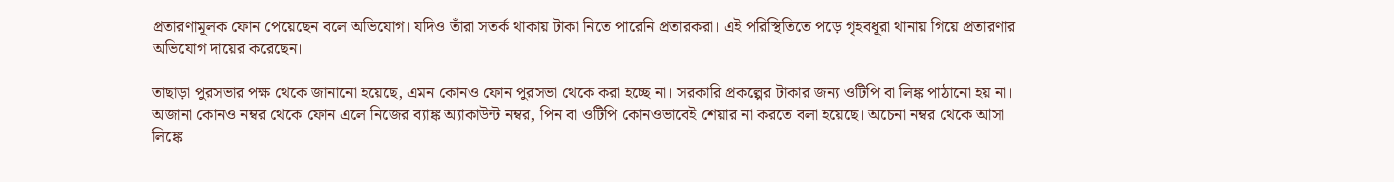প্রতারণামূলক ফোন পেয়েছেন বলে অভিযোগ। যদিও তাঁরা সতর্ক থাকায় টাকা নিতে পারেনি প্রতারকরা। এই পরিস্থিতিতে পড়ে গৃহবধূরা থানায় গিয়ে প্রতারণার অভিযোগ দায়ের করেছেন।

তাছাড়া পুরসভার পক্ষ থেকে জানানো হয়েছে, এমন কোনও ফোন পুরসভা থেকে করা হচ্ছে না। সরকারি প্রকল্পের টাকার জন্য ওটিপি বা লিঙ্ক পাঠানো হয় না। অজানা কোনও নম্বর থেকে ফোন এলে নিজের ব্যাঙ্ক অ্যাকাউন্ট নম্বর, পিন বা ওটিপি কোনওভাবেই শেয়ার না করতে বলা হয়েছে। অচেনা নম্বর থেকে আসা লিঙ্কে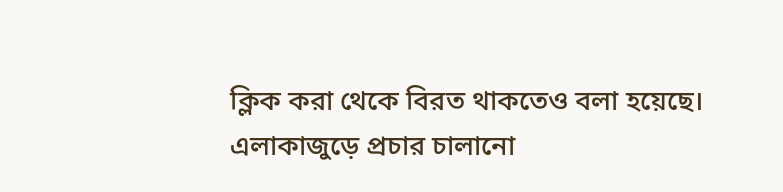ক্লিক করা থেকে বিরত থাকতেও বলা হয়েছে। এলাকাজুড়ে প্রচার চালানো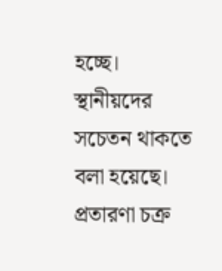হচ্ছে। স্থানীয়দের সচেতন থাকতে বলা হয়েছে। প্রতারণা চক্র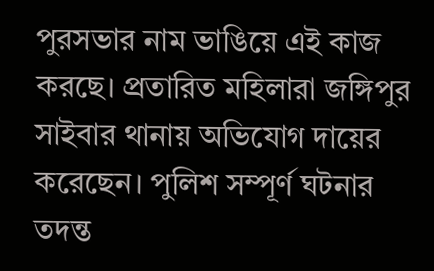পুরসভার নাম ভাঙিয়ে এই কাজ করছে। প্রতারিত মহিলারা জঙ্গিপুর সাইবার থানায় অভিযোগ দায়ের করেছেন। পুলিশ সম্পূর্ণ ঘটনার তদন্ত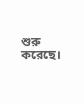শুরু করেছে।